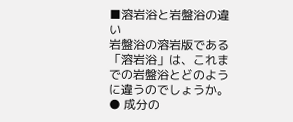■溶岩浴と岩盤浴の違い
岩盤浴の溶岩版である「溶岩浴」は、これまでの岩盤浴とどのように違うのでしょうか。
● 成分の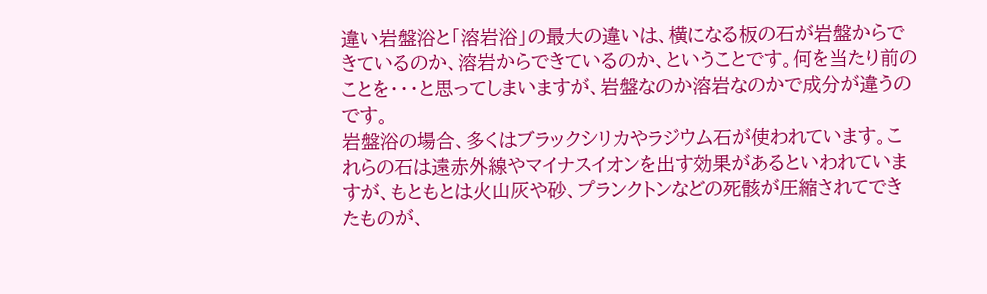違い岩盤浴と「溶岩浴」の最大の違いは、横になる板の石が岩盤からできているのか、溶岩からできているのか、ということです。何を当たり前のことを・・・と思ってしまいますが、岩盤なのか溶岩なのかで成分が違うのです。
岩盤浴の場合、多くはブラックシリカやラジウム石が使われています。これらの石は遠赤外線やマイナスイオンを出す効果があるといわれていますが、もともとは火山灰や砂、プランクトンなどの死骸が圧縮されてできたものが、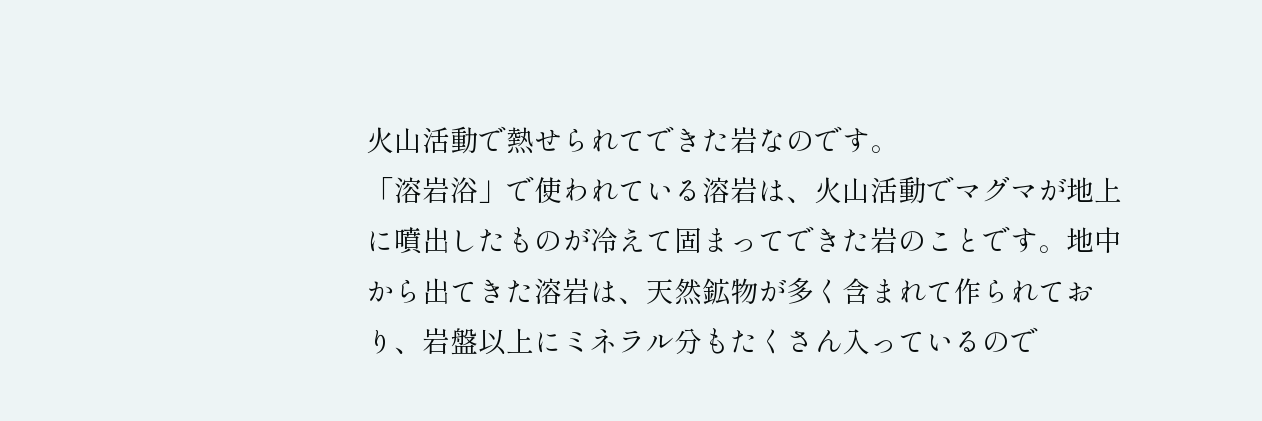火山活動で熱せられてできた岩なのです。
「溶岩浴」で使われている溶岩は、火山活動でマグマが地上に噴出したものが冷えて固まってできた岩のことです。地中から出てきた溶岩は、天然鉱物が多く含まれて作られており、岩盤以上にミネラル分もたくさん入っているので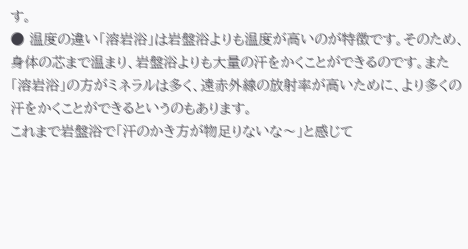す。
● 温度の違い「溶岩浴」は岩盤浴よりも温度が高いのが特徴です。そのため、身体の芯まで温まり、岩盤浴よりも大量の汗をかくことができるのです。また「溶岩浴」の方がミネラルは多く、遠赤外線の放射率が高いために、より多くの汗をかくことができるというのもあります。
これまで岩盤浴で「汗のかき方が物足りないな〜」と感じて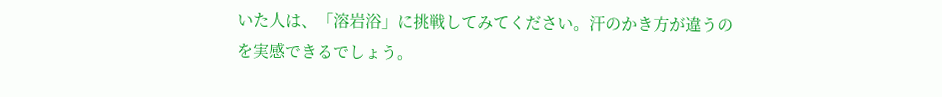いた人は、「溶岩浴」に挑戦してみてください。汗のかき方が違うのを実感できるでしょう。